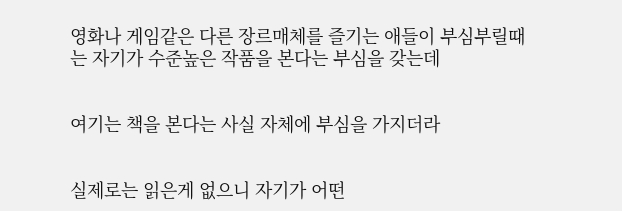영화나 게임같은 다른 장르매체를 즐기는 애들이 부심부릴때는 자기가 수준높은 작품을 본다는 부심을 갖는데


여기는 책을 본다는 사실 자체에 부심을 가지더라


실제로는 읽은게 없으니 자기가 어떤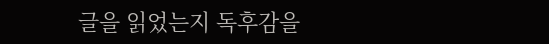글을 읽었는지 독후감을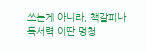쓰는게 아니라, 책갈피나 독서력 이딴 멍청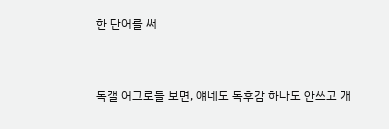한 단어를 써


독갤 어그로들 보면, 얘네도 독후감 하나도 안쓰고 개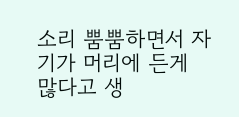소리 뿜뿜하면서 자기가 머리에 든게 많다고 생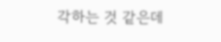각하는 것 같은데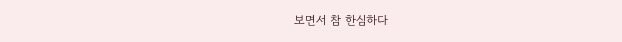보면서 참 한심하다